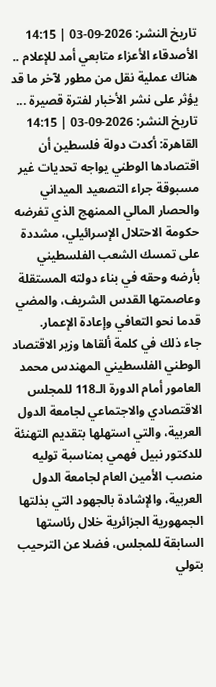تاريخ النشر: 2026-09-03 | 14:15
الأصدقاء الأعزاء متابعي أمد للإعلام .. هناك عملية نقل من مطور لآخر ما قد يؤثر على نشر الأخبار لفترة قصيرة ...
تاريخ النشر: 2026-09-03 | 14:15
القاهرة: أكدت دولة فلسطين أن اقتصادها الوطني يواجه تحديات غير مسبوقة جراء التصعيد الميداني والحصار المالي الممنهج الذي تفرضه حكومة الاحتلال الإسرائيلي، مشددة على تمسك الشعب الفلسطيني بأرضه وحقه في بناء دولته المستقلة وعاصمتها القدس الشريف، والمضي قدما نحو التعافي وإعادة الإعمار.
جاء ذلك في كلمة ألقاها وزير الاقتصاد الوطني الفلسطيني المهندس محمد العامور أمام الدورة الـ118 للمجلس الاقتصادي والاجتماعي لجامعة الدول العربية، والتي استهلها بتقديم التهنئة للدكتور نبيل فهمي بمناسبة توليه منصب الأمين العام لجامعة الدول العربية، والإشادة بالجهود التي بذلتها الجمهورية الجزائرية خلال رئاستها السابقة للمجلس، فضلا عن الترحيب بتولي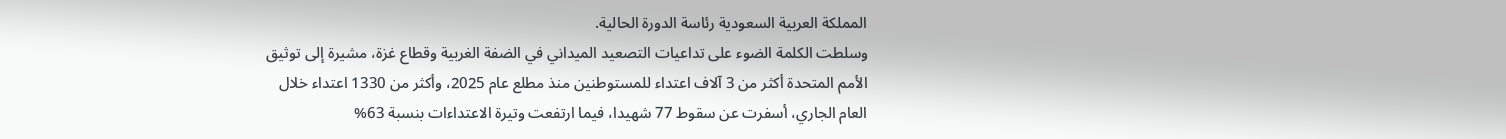المملكة العربية السعودية رئاسة الدورة الحالية.
وسلطت الكلمة الضوء على تداعيات التصعيد الميداني في الضفة الغربية وقطاع غزة، مشيرة إلى توثيق الأمم المتحدة أكثر من 3 آلاف اعتداء للمستوطنين منذ مطلع عام 2025، وأكثر من 1330 اعتداء خلال العام الجاري، أسفرت عن سقوط 77 شهيدا، فيما ارتفعت وتيرة الاعتداءات بنسبة 63%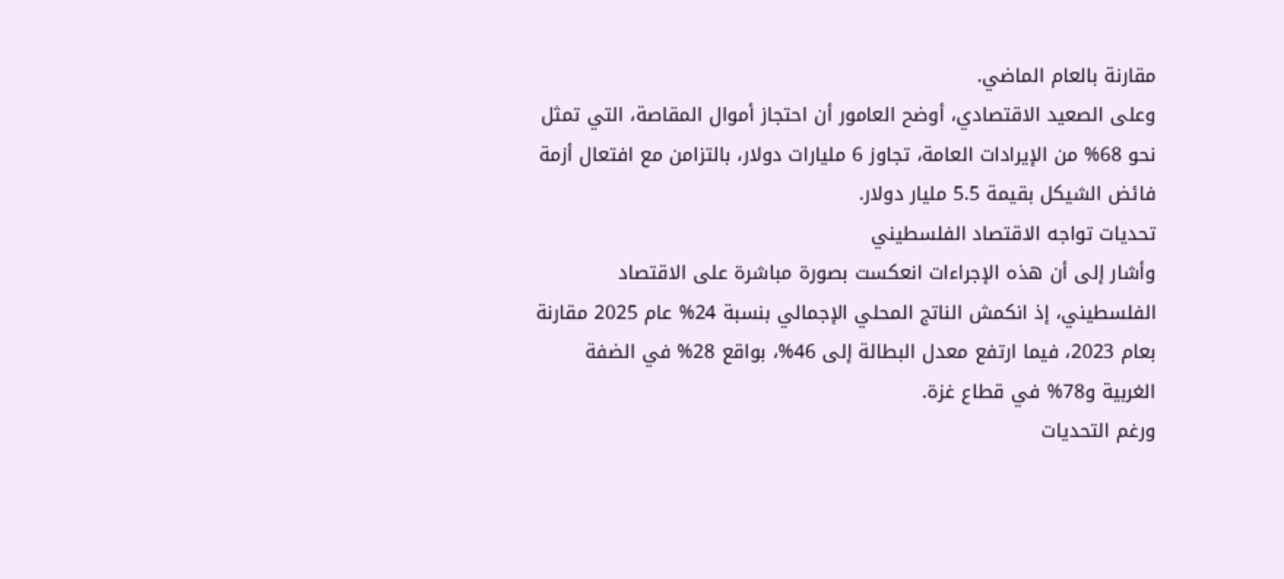مقارنة بالعام الماضي.
وعلى الصعيد الاقتصادي، أوضح العامور أن احتجاز أموال المقاصة، التي تمثل نحو 68% من الإيرادات العامة، تجاوز 6 مليارات دولار، بالتزامن مع افتعال أزمة فائض الشيكل بقيمة 5.5 مليار دولار.
تحديات تواجه الاقتصاد الفلسطيني
وأشار إلى أن هذه الإجراءات انعكست بصورة مباشرة على الاقتصاد الفلسطيني، إذ انكمش الناتج المحلي الإجمالي بنسبة 24% عام 2025 مقارنة بعام 2023، فيما ارتفع معدل البطالة إلى 46%، بواقع 28% في الضفة الغربية و78% في قطاع غزة.
ورغم التحديات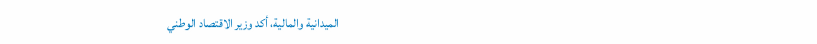الميدانية والمالية، أكد وزير الاقتصاد الوطني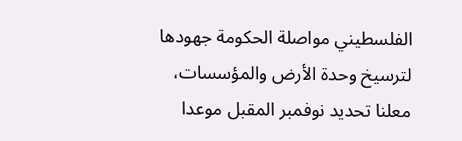الفلسطيني مواصلة الحكومة جهودها لترسيخ وحدة الأرض والمؤسسات، معلنا تحديد نوفمبر المقبل موعدا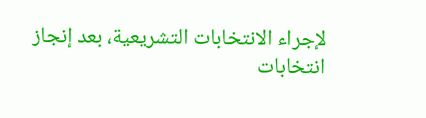لإجراء الانتخابات التشريعية، بعد إنجاز انتخابات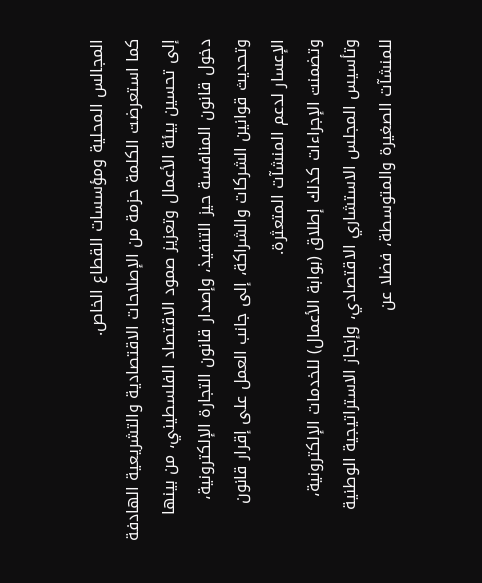المجالس المحلية ومؤسسات القطاع الخاص.
كما استعرضت الكلمة حزمة من الإصلاحات الاقتصادية والتشريعية الهادفة إلى تحسين بيئة الأعمال وتعزيز صمود الاقتصاد الفلسطيني، من بينها دخول قانون المنافسة حيز التنفيذ، وإصدار قانون التجارة الإلكترونية، وتحديث قوانين الشركات والشراكة، إلى جانب العمل على إقرار قانون الإعسار لدعم المنشآت المتعثرة.
وتضمنت الإجراءات كذلك إطلاق (بوابة الأعمال) للخدمات الإلكترونية، وتأسيس المجلس الاستشاري الاقتصادي، وإنجاز الاستراتيجية الوطنية للمنشآت الصغيرة والمتوسطة، فضلا عن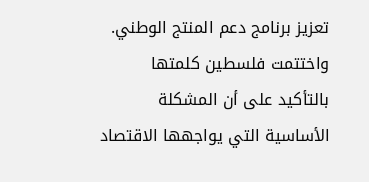تعزيز برنامج دعم المنتج الوطني.
واختتمت فلسطين كلمتها بالتأكيد على أن المشكلة الأساسية التي يواجهها الاقتصاد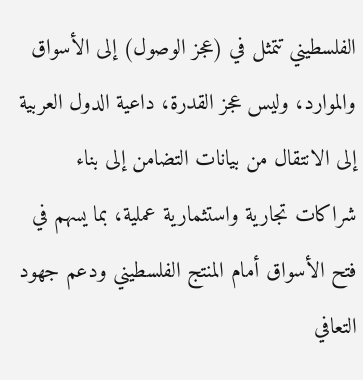الفلسطيني تتمثل في (عجز الوصول) إلى الأسواق والموارد، وليس عجز القدرة، داعية الدول العربية إلى الانتقال من بيانات التضامن إلى بناء شراكات تجارية واستثمارية عملية، بما يسهم في فتح الأسواق أمام المنتج الفلسطيني ودعم جهود التعافي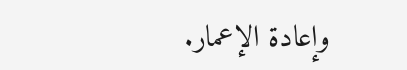وإعادة الإعمار.